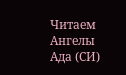Читаем Ангелы Ада (СИ)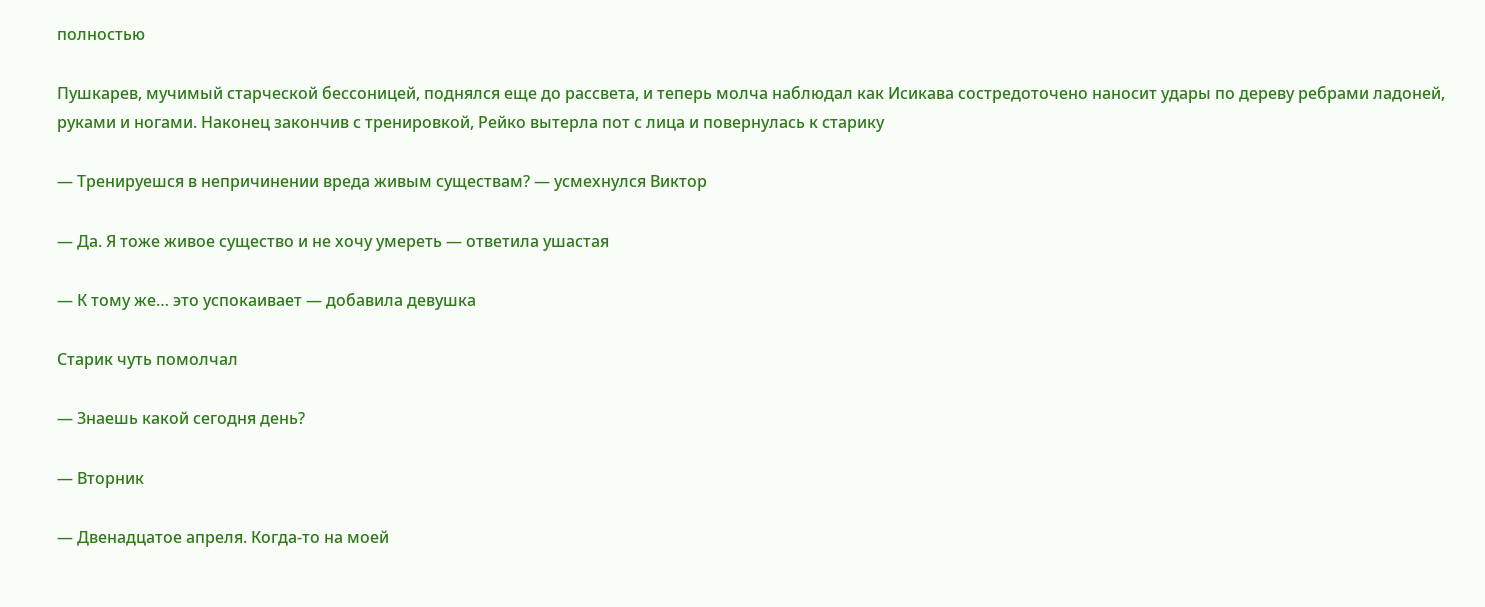полностью

Пушкарев, мучимый старческой бессоницей, поднялся еще до рассвета, и теперь молча наблюдал как Исикава состредоточено наносит удары по дереву ребрами ладоней, руками и ногами. Наконец закончив с тренировкой, Рейко вытерла пот с лица и повернулась к старику

— Тренируешся в непричинении вреда живым существам? — усмехнулся Виктор

— Да. Я тоже живое существо и не хочу умереть — ответила ушастая

— К тому же… это успокаивает — добавила девушка

Старик чуть помолчал

— Знаешь какой сегодня день?

— Вторник

— Двенадцатое апреля. Когда-то на моей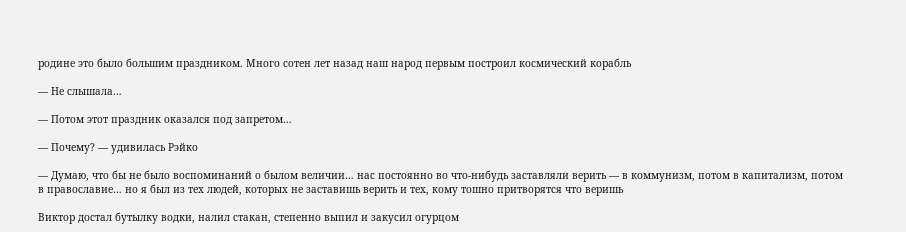родине это было большим праздником. Много сотен лет назад наш народ первым построил космический корабль

— Не слышала…

— Потом этот праздник оказался под запретом…

— Почему? — удивилась Рэйко

— Думаю, что бы не было воспоминаний о былом величии… нас постоянно во что-нибудь заставляли верить — в коммунизм, потом в капитализм, потом в православие… но я был из тех людей, которых не заставишь верить и тех, кому тошно притворятся что веришь

Виктор достал бутылку водки, налил стакан, степенно выпил и закусил огурцом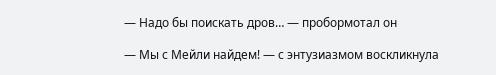— Надо бы поискать дров… — пробормотал он

— Мы с Мейли найдем! — с энтузиазмом воскликнула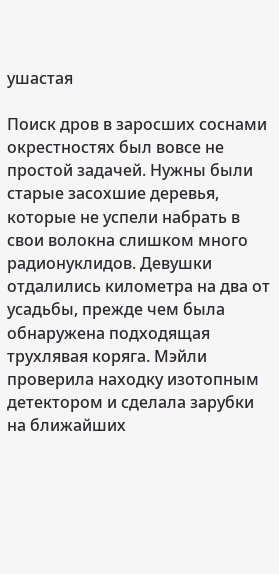ушастая

Поиск дров в заросших соснами окрестностях был вовсе не простой задачей. Нужны были старые засохшие деревья, которые не успели набрать в свои волокна слишком много радионуклидов. Девушки отдалились километра на два от усадьбы, прежде чем была обнаружена подходящая трухлявая коряга. Мэйли проверила находку изотопным детектором и сделала зарубки на ближайших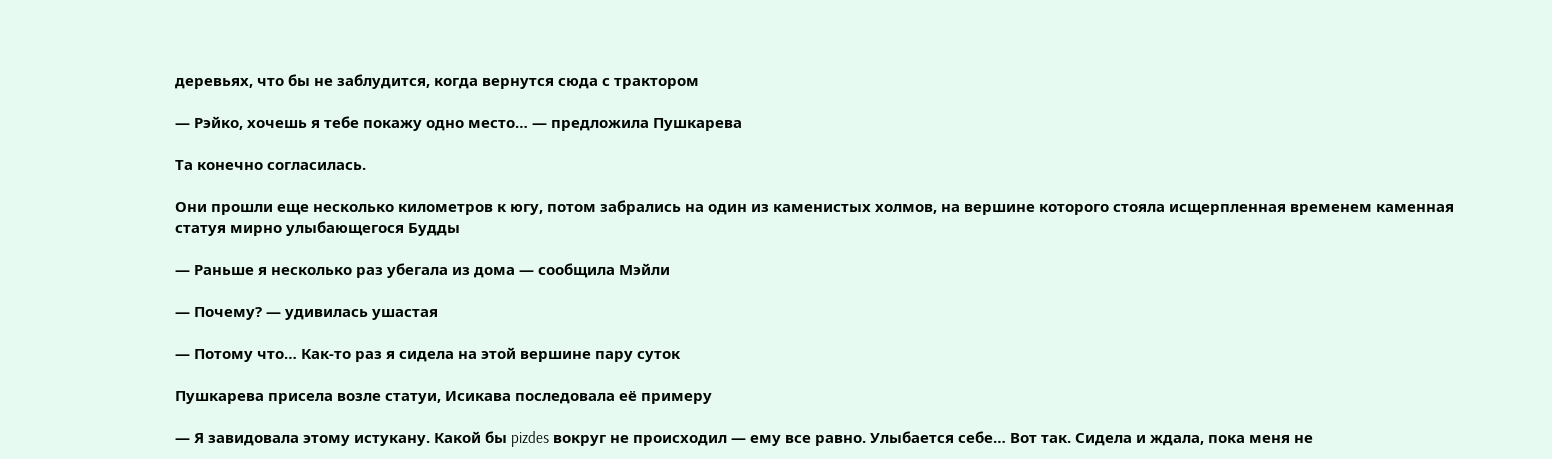деревьях, что бы не заблудится, когда вернутся сюда с трактором

— Рэйко, хочешь я тебе покажу одно место… — предложила Пушкарева

Та конечно согласилась.

Они прошли еще несколько километров к югу, потом забрались на один из каменистых холмов, на вершине которого стояла исщерпленная временем каменная статуя мирно улыбающегося Будды

— Раньше я несколько раз убегала из дома — сообщила Мэйли

— Почему? — удивилась ушастая

— Потому что… Как-то раз я сидела на этой вершине пару суток

Пушкарева присела возле статуи, Исикава последовала её примеру

— Я завидовала этому истукану. Какой бы pizdes вокруг не происходил — ему все равно. Улыбается себе… Вот так. Сидела и ждала, пока меня не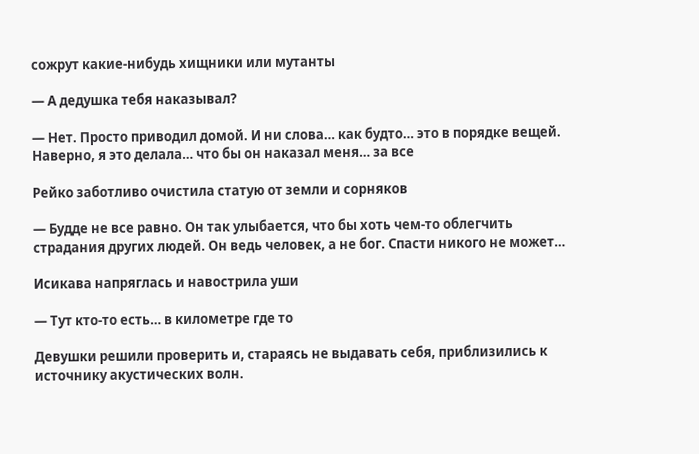сожрут какие-нибудь хищники или мутанты

— А дедушка тебя наказывал?

— Нет. Просто приводил домой. И ни слова… как будто… это в порядке вещей. Наверно, я это делала… что бы он наказал меня… за все

Рейко заботливо очистила статую от земли и сорняков

— Будде не все равно. Он так улыбается, что бы хоть чем-то облегчить страдания других людей. Он ведь человек, а не бог. Спасти никого не может…

Исикава напряглась и навострила уши

— Тут кто-то есть… в километре где то

Девушки решили проверить и, стараясь не выдавать себя, приблизились к источнику акустических волн.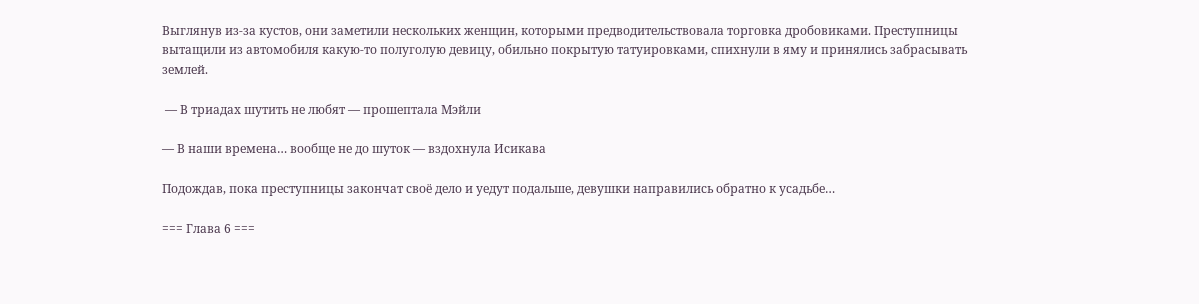Выглянув из-за кустов, они заметили нескольких женщин, которыми предводительствовала торговка дробовиками. Преступницы вытащили из автомобиля какую-то полуголую девицу, обильно покрытую татуировками, спихнули в яму и принялись забрасывать землей.

 — В триадах шутить не любят — прошептала Мэйли

— В наши времена… вообще не до шуток — вздохнула Исикава

Подождав, пока преступницы закончат своё дело и уедут подальше, девушки направились обратно к усадьбе…

=== Глава 6 ===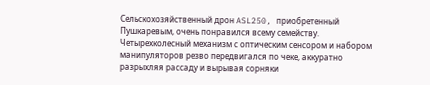Сельскохозяйственный дрон ASL250, приобретенный Пушкаревым, очень понравился всему семейству. Четырехколесный механизм с оптическим сенсором и набором манипуляторов резво передвигался по чеке, аккуратно разрыхляя рассаду и вырывая сорняки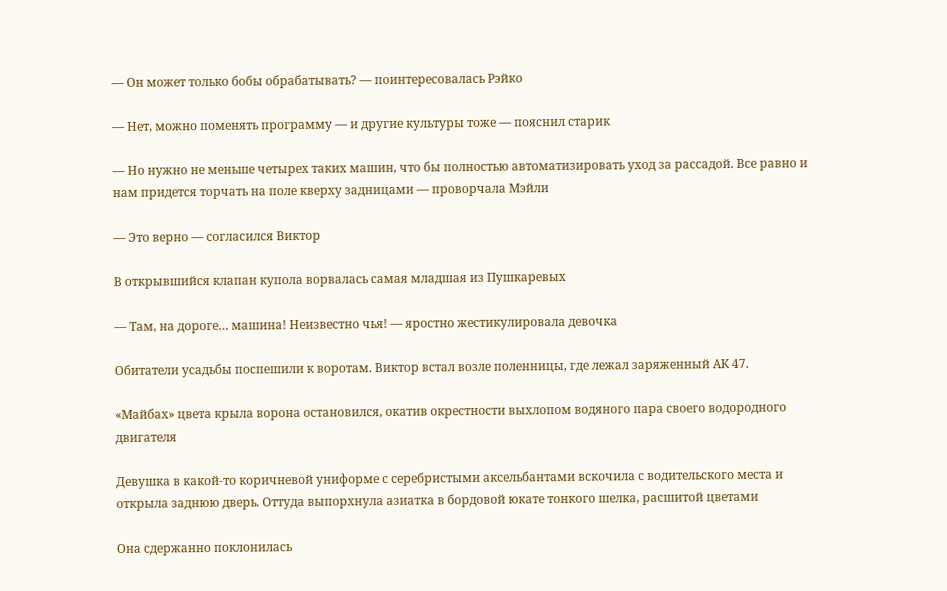— Он может только бобы обрабатывать? — поинтересовалась Рэйко

— Нет, можно поменять программу — и другие культуры тоже — пояснил старик

— Но нужно не меньше четырех таких машин, что бы полностью автоматизировать уход за рассадой. Все равно и нам придется торчать на поле кверху задницами — проворчала Мэйли

— Это верно — согласился Виктор

В открывшийся клапан купола ворвалась самая младшая из Пушкаревых

— Там, на дороге… машина! Неизвестно чья! — яростно жестикулировала девочка

Обитатели усадьбы поспешили к воротам. Виктор встал возле поленницы, где лежал заряженный АК 47.

«Майбах» цвета крыла ворона остановился, окатив окрестности выхлопом водяного пара своего водородного двигателя

Девушка в какой-то коричневой униформе с серебристыми аксельбантами вскочила с водительского места и открыла заднюю дверь. Оттуда выпорхнула азиатка в бордовой юкате тонкого шелка, расшитой цветами

Она сдержанно поклонилась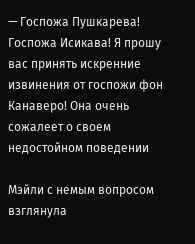— Госпожа Пушкарева! Госпожа Исикава! Я прошу вас принять искренние извинения от госпожи фон Канаверо! Она очень сожалеет о своем недостойном поведении

Мэйли с немым вопросом взглянула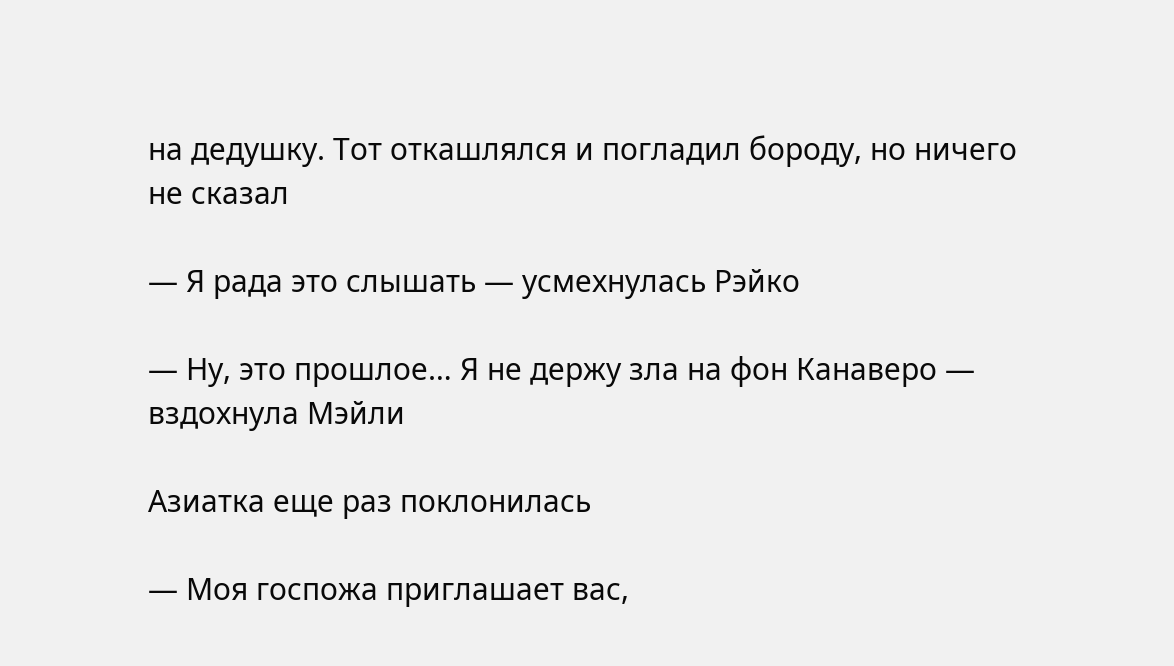на дедушку. Тот откашлялся и погладил бороду, но ничего не сказал

— Я рада это слышать — усмехнулась Рэйко

— Ну, это прошлое… Я не держу зла на фон Канаверо — вздохнула Мэйли

Азиатка еще раз поклонилась

— Моя госпожа приглашает вас,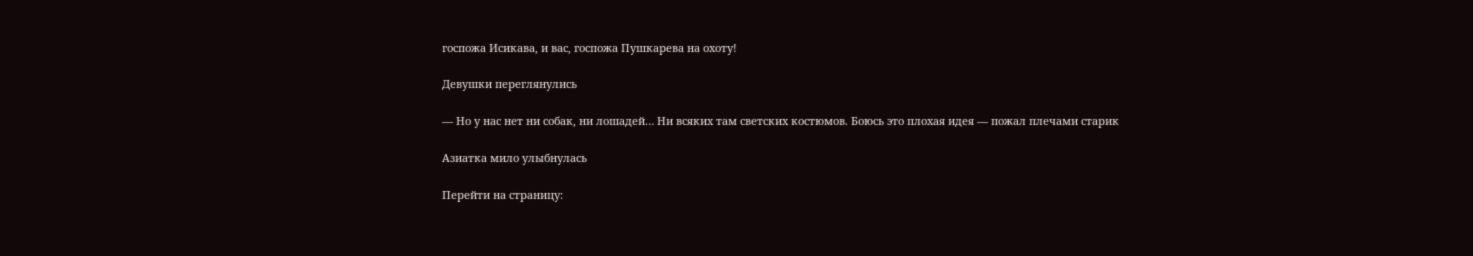госпожа Исикава, и вас, госпожа Пушкарева на охоту!

Девушки переглянулись

— Но у нас нет ни собак, ни лошадей… Ни всяких там светских костюмов. Боюсь это плохая идея — пожал плечами старик

Азиатка мило улыбнулась

Перейти на страницу: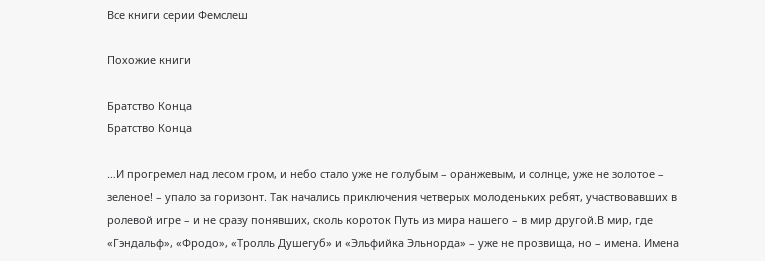Все книги серии Фемслеш

Похожие книги

Братство Конца
Братство Конца

…И прогремел над лесом гром, и небо стало уже не голубым – оранжевым, и солнце, уже не золотое – зеленое! – упало за горизонт. Так начались приключения четверых молоденьких ребят, участвовавших в ролевой игре – и не сразу понявших, сколь короток Путь из мира нашего – в мир другой.В мир, где «Гэндальф», «Фродо», «Тролль Душегуб» и «Эльфийка Эльнорда» – уже не прозвища, но – имена. Имена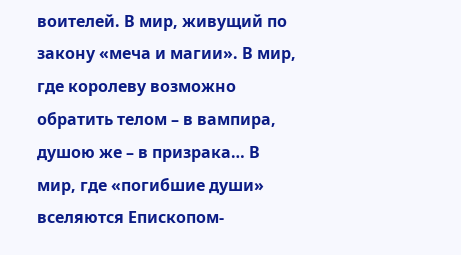воителей. В мир, живущий по закону «меча и магии». В мир, где королеву возможно обратить телом – в вампира, душою же – в призрака… В мир, где «погибшие души» вселяются Епископом-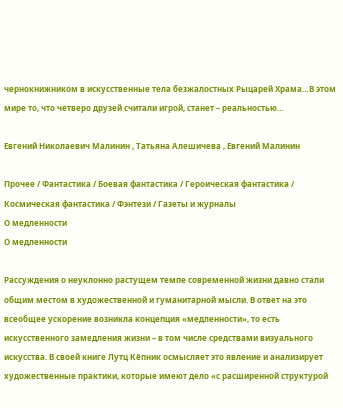чернокнижником в искусственные тела безжалостных Рыцарей Храма…В этом мире то, что четверо друзей считали игрой, станет – реальностью…

Евгений Николаевич Малинин , Татьяна Алешичева , Евгений Малинин

Прочее / Фантастика / Боевая фантастика / Героическая фантастика / Космическая фантастика / Фэнтези / Газеты и журналы
О медленности
О медленности

Рассуждения о неуклонно растущем темпе современной жизни давно стали общим местом в художественной и гуманитарной мысли. В ответ на это всеобщее ускорение возникла концепция «медленности», то есть искусственного замедления жизни – в том числе средствами визуального искусства. В своей книге Лутц Кёпник осмысляет это явление и анализирует художественные практики, которые имеют дело «с расширенной структурой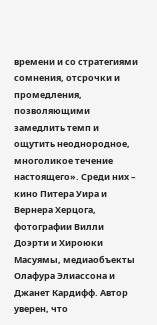времени и со стратегиями сомнения, отсрочки и промедления, позволяющими замедлить темп и ощутить неоднородное, многоликое течение настоящего». Среди них – кино Питера Уира и Вернера Херцога, фотографии Вилли Доэрти и Хироюки Масуямы, медиаобъекты Олафура Элиассона и Джанет Кардифф. Автор уверен, что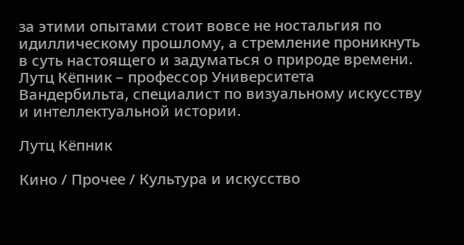за этими опытами стоит вовсе не ностальгия по идиллическому прошлому, а стремление проникнуть в суть настоящего и задуматься о природе времени. Лутц Кёпник – профессор Университета Вандербильта, специалист по визуальному искусству и интеллектуальной истории.

Лутц Кёпник

Кино / Прочее / Культура и искусство